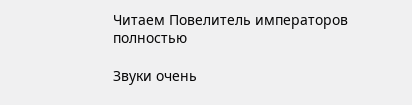Читаем Повелитель императоров полностью

Звуки очень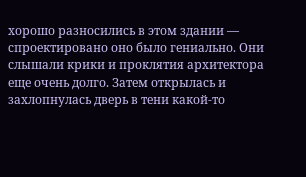хорошо разносились в этом здании — спроектировано оно было гениально. Они слышали крики и проклятия архитектора еще очень долго. Затем открылась и захлопнулась дверь в тени какой-то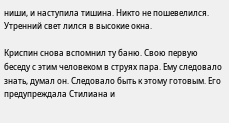ниши, и наступила тишина. Никто не пошевелился. Утренний свет лился в высокие окна.

Криспин снова вспомнил ту баню. Свою первую беседу с этим человеком в струях пара. Ему следовало знать, думал он. Следовало быть к этому готовым. Его предупреждала Стилиана и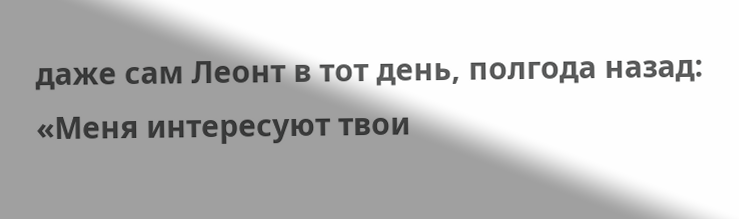даже сам Леонт в тот день, полгода назад: «Меня интересуют твои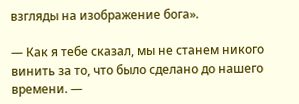взгляды на изображение бога».

— Как я тебе сказал, мы не станем никого винить за то, что было сделано до нашего времени. —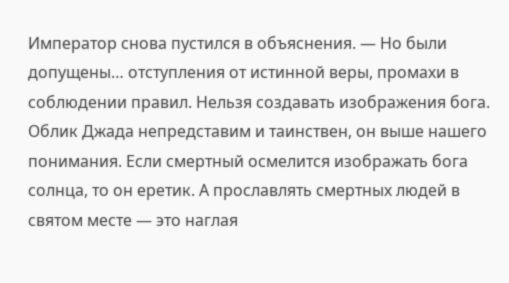Император снова пустился в объяснения. — Но были допущены… отступления от истинной веры, промахи в соблюдении правил. Нельзя создавать изображения бога. Облик Джада непредставим и таинствен, он выше нашего понимания. Если смертный осмелится изображать бога солнца, то он еретик. А прославлять смертных людей в святом месте — это наглая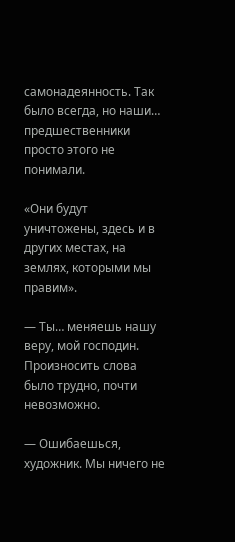самонадеянность. Так было всегда, но наши… предшественники просто этого не понимали.

«Они будут уничтожены, здесь и в других местах, на землях, которыми мы правим».

— Ты… меняешь нашу веру, мой господин. Произносить слова было трудно, почти невозможно.

— Ошибаешься, художник. Мы ничего не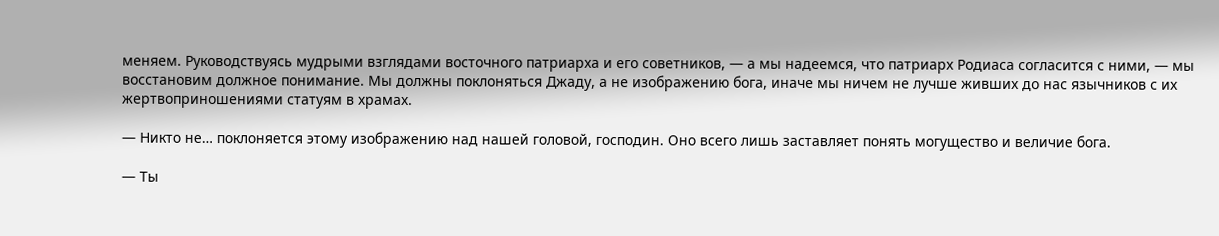меняем. Руководствуясь мудрыми взглядами восточного патриарха и его советников, — а мы надеемся, что патриарх Родиаса согласится с ними, — мы восстановим должное понимание. Мы должны поклоняться Джаду, а не изображению бога, иначе мы ничем не лучше живших до нас язычников с их жертвоприношениями статуям в храмах.

— Никто не… поклоняется этому изображению над нашей головой, господин. Оно всего лишь заставляет понять могущество и величие бога.

— Ты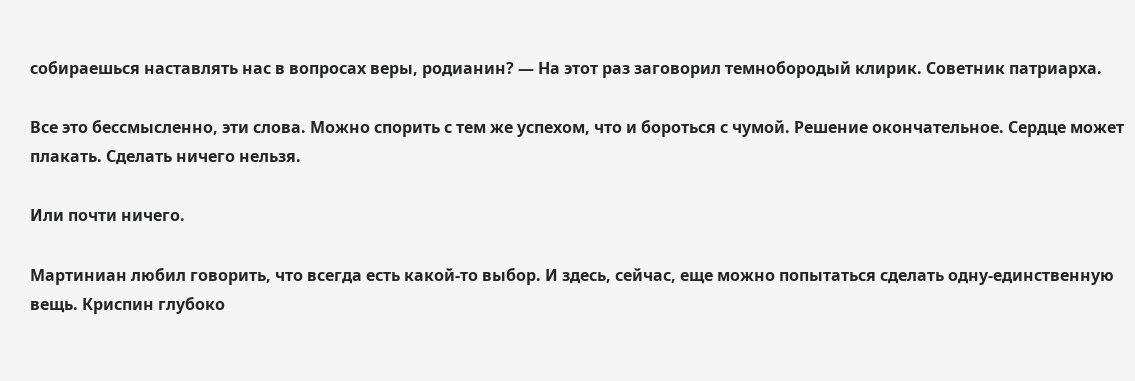собираешься наставлять нас в вопросах веры, родианин? — На этот раз заговорил темнобородый клирик. Советник патриарха.

Все это бессмысленно, эти слова. Можно спорить с тем же успехом, что и бороться с чумой. Решение окончательное. Сердце может плакать. Сделать ничего нельзя.

Или почти ничего.

Мартиниан любил говорить, что всегда есть какой-то выбор. И здесь, сейчас, еще можно попытаться сделать одну-единственную вещь. Криспин глубоко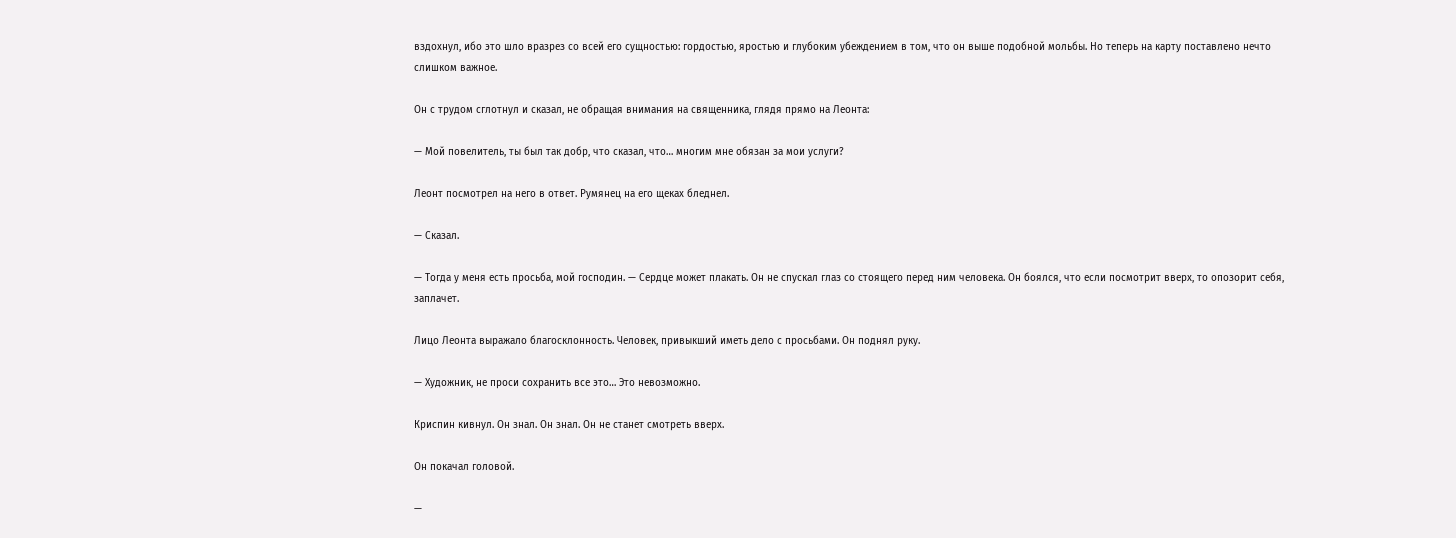вздохнул, ибо это шло вразрез со всей его сущностью: гордостью, яростью и глубоким убеждением в том, что он выше подобной мольбы. Но теперь на карту поставлено нечто слишком важное.

Он с трудом сглотнул и сказал, не обращая внимания на священника, глядя прямо на Леонта:

— Мой повелитель, ты был так добр, что сказал, что… многим мне обязан за мои услуги?

Леонт посмотрел на него в ответ. Румянец на его щеках бледнел.

— Сказал.

— Тогда у меня есть просьба, мой господин. — Сердце может плакать. Он не спускал глаз со стоящего перед ним человека. Он боялся, что если посмотрит вверх, то опозорит себя, заплачет.

Лицо Леонта выражало благосклонность. Человек, привыкший иметь дело с просьбами. Он поднял руку.

— Художник, не проси сохранить все это… Это невозможно.

Криспин кивнул. Он знал. Он знал. Он не станет смотреть вверх.

Он покачал головой.

—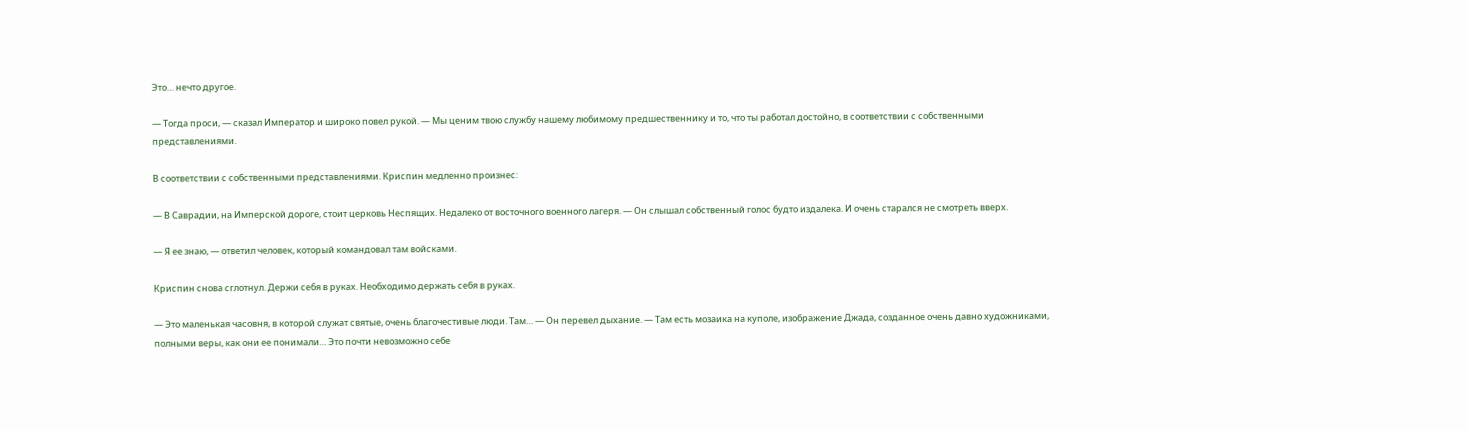Это… нечто другое.

— Тогда проси, — сказал Император и широко повел рукой. — Мы ценим твою службу нашему любимому предшественнику и то, что ты работал достойно, в соответствии с собственными представлениями.

В соответствии с собственными представлениями. Криспин медленно произнес:

— В Саврадии, на Имперской дороге, стоит церковь Неспящих. Недалеко от восточного военного лагеря. — Он слышал собственный голос будто издалека. И очень старался не смотреть вверх.

— Я ее знаю, — ответил человек, который командовал там войсками.

Криспин снова сглотнул. Держи себя в руках. Необходимо держать себя в руках.

— Это маленькая часовня, в которой служат святые, очень благочестивые люди. Там… — Он перевел дыхание. — Там есть мозаика на куполе, изображение Джада, созданное очень давно художниками, полными веры, как они ее понимали… Это почти невозможно себе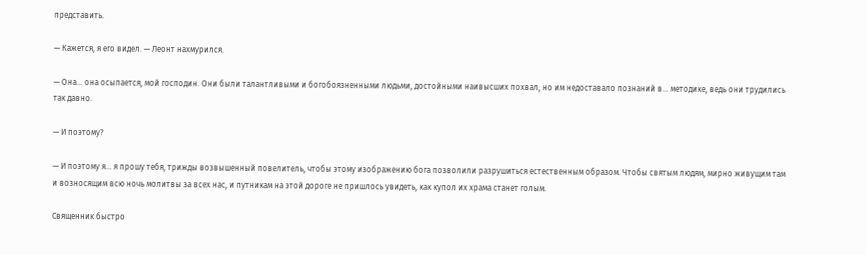представить.

— Кажется, я его видел. — Леонт нахмурился.

— Она… она осыпается, мой господин. Они были талантливыми и богобоязненными людьми, достойными наивысших похвал, но им недоставало познаний в… методике, ведь они трудились так давно.

— И поэтому?

— И поэтому я… я прошу тебя, трижды возвышенный повелитель, чтобы этому изображению бога позволили разрушиться естественным образом. Чтобы святым людям, мирно живущим там и возносящим всю ночь молитвы за всех нас, и путникам на этой дороге не пришлось увидеть, как купол их храма станет голым.

Священник быстро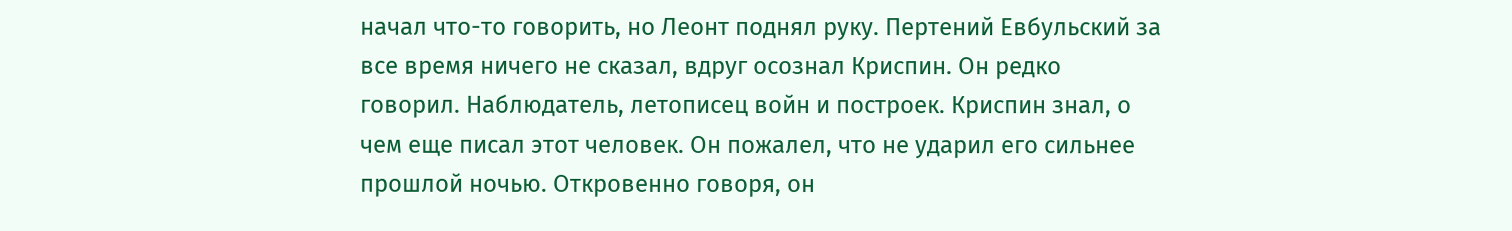начал что-то говорить, но Леонт поднял руку. Пертений Евбульский за все время ничего не сказал, вдруг осознал Криспин. Он редко говорил. Наблюдатель, летописец войн и построек. Криспин знал, о чем еще писал этот человек. Он пожалел, что не ударил его сильнее прошлой ночью. Откровенно говоря, он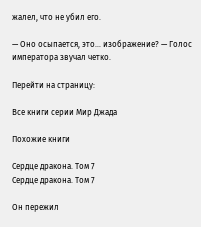жалел, что не убил его.

— Оно осыпается, это… изображение? — Голос императора звучал четко.

Перейти на страницу:

Все книги серии Мир Джада

Похожие книги

Сердце дракона. Том 7
Сердце дракона. Том 7

Он пережил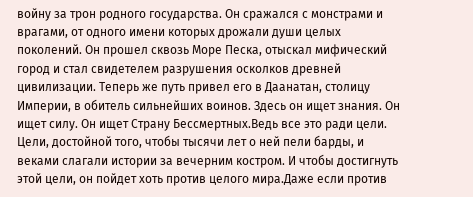войну за трон родного государства. Он сражался с монстрами и врагами, от одного имени которых дрожали души целых поколений. Он прошел сквозь Море Песка, отыскал мифический город и стал свидетелем разрушения осколков древней цивилизации. Теперь же путь привел его в Даанатан, столицу Империи, в обитель сильнейших воинов. Здесь он ищет знания. Он ищет силу. Он ищет Страну Бессмертных.Ведь все это ради цели. Цели, достойной того, чтобы тысячи лет о ней пели барды, и веками слагали истории за вечерним костром. И чтобы достигнуть этой цели, он пойдет хоть против целого мира.Даже если против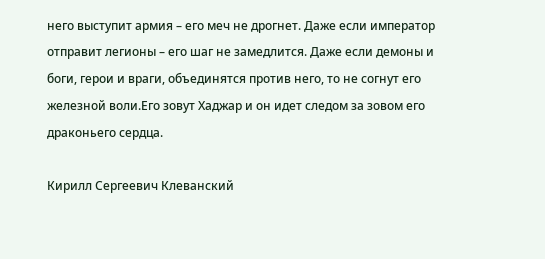него выступит армия – его меч не дрогнет. Даже если император отправит легионы – его шаг не замедлится. Даже если демоны и боги, герои и враги, объединятся против него, то не согнут его железной воли.Его зовут Хаджар и он идет следом за зовом его драконьего сердца.

Кирилл Сергеевич Клеванский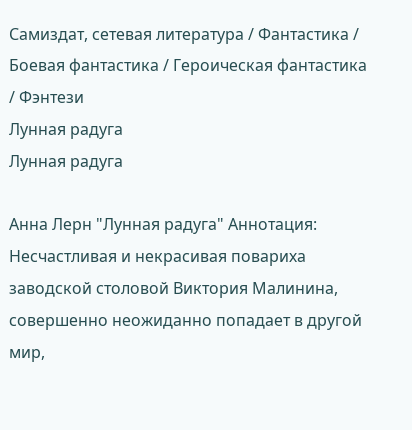Самиздат, сетевая литература / Фантастика / Боевая фантастика / Героическая фантастика / Фэнтези
Лунная радуга
Лунная радуга

Анна Лерн "Лунная радуга" Аннотация: Несчастливая и некрасивая повариха заводской столовой Виктория Малинина, совершенно неожиданно попадает в другой мир,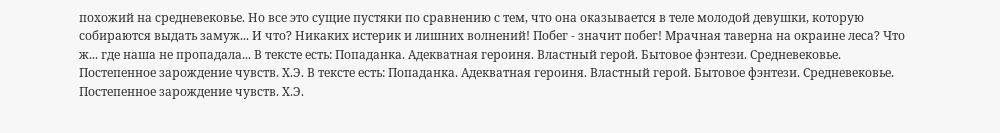похожий на средневековье. Но все это сущие пустяки по сравнению с тем, что она оказывается в теле молодой девушки, которую собираются выдать замуж... И что? Никаких истерик и лишних волнений! Побег - значит побег! Мрачная таверна на окраине леса? Что ж... где наша не пропадала... В тексте есть: Попаданка. Адекватная героиня. Властный герой. Бытовое фэнтези. Средневековье. Постепенное зарождение чувств. Х.Э. В тексте есть: Попаданка. Адекватная героиня. Властный герой. Бытовое фэнтези. Средневековье. Постепенное зарождение чувств. Х.Э.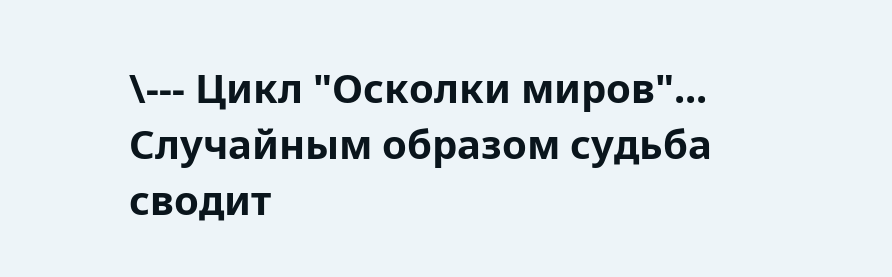\--- Цикл "Осколки миров"... Случайным образом судьба сводит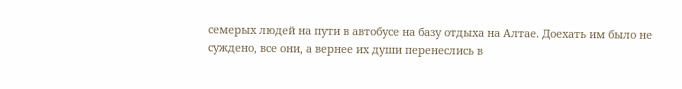семерых людей на пути в автобусе на базу отдыха на Алтае. Доехать им было не суждено, все они, а вернее их души перенеслись в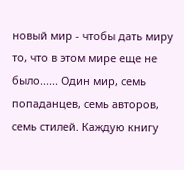новый мир - чтобы дать миру то, что в этом мире еще не было...... Один мир, семь попаданцев, семь авторов, семь стилей. Каждую книгу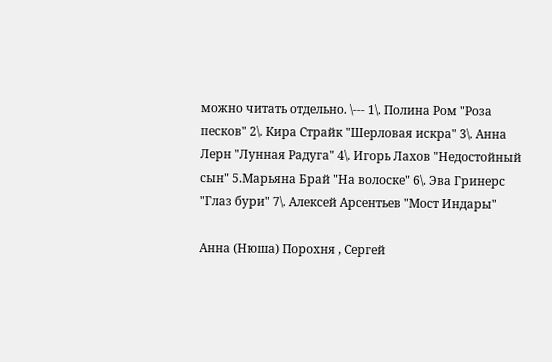можно читать отдельно. \--- 1\. Полина Ром "Роза песков" 2\. Кира Страйк "Шерловая искра" 3\. Анна Лерн "Лунная Радуга" 4\. Игорь Лахов "Недостойный сын" 5.Марьяна Брай "На волоске" 6\. Эва Гринерс "Глаз бури" 7\. Алексей Арсентьев "Мост Индары"

Анна (Нюша) Порохня , Сергей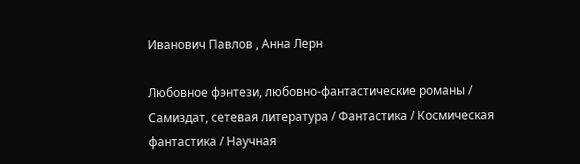Иванович Павлов , Анна Лерн

Любовное фэнтези, любовно-фантастические романы / Самиздат, сетевая литература / Фантастика / Космическая фантастика / Научная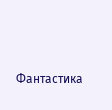Фантастика